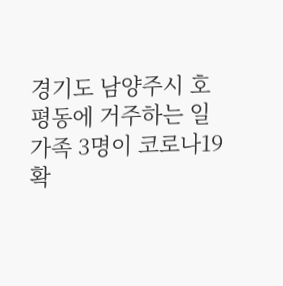경기도 남양주시 호평동에 거주하는 일가족 3명이 코로나19 확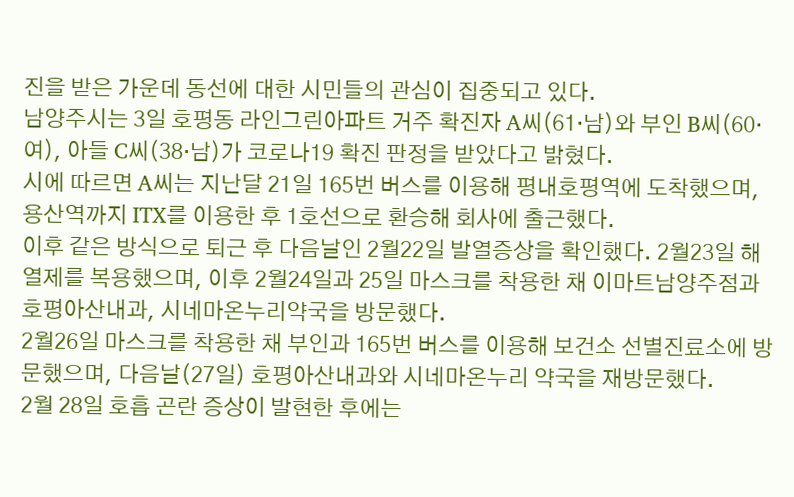진을 받은 가운데 동선에 대한 시민들의 관심이 집중되고 있다.
남양주시는 3일 호평동 라인그린아파트 거주 확진자 A씨(61·남)와 부인 B씨(60·여), 아들 C씨(38·남)가 코로나19 확진 판정을 받았다고 밝혔다.
시에 따르면 A씨는 지난달 21일 165번 버스를 이용해 평내호평역에 도착했으며, 용산역까지 ITX를 이용한 후 1호선으로 환승해 회사에 출근했다.
이후 같은 방식으로 퇴근 후 다음날인 2월22일 발열증상을 확인했다. 2월23일 해열제를 복용했으며, 이후 2월24일과 25일 마스크를 착용한 채 이마트남양주점과 호평아산내과, 시네마온누리약국을 방문했다.
2월26일 마스크를 착용한 채 부인과 165번 버스를 이용해 보건소 선별진료소에 방문했으며, 다음날(27일) 호평아산내과와 시네마온누리 약국을 재방문했다.
2월 28일 호흡 곤란 증상이 발현한 후에는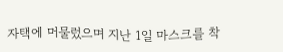자택에 머물렀으며 지난 1일 마스크를 착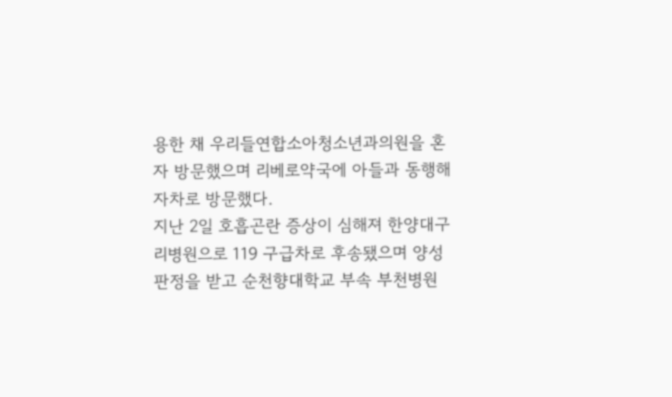용한 채 우리들연합소아청소년과의원을 혼자 방문했으며 리베로약국에 아들과 동행해 자차로 방문했다.
지난 2일 호흡곤란 증상이 심해져 한양대구리병원으로 119 구급차로 후송됐으며 양성판정을 받고 순천향대학교 부속 부천병원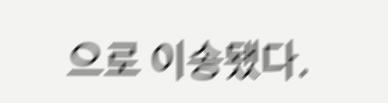으로 이송됐다.